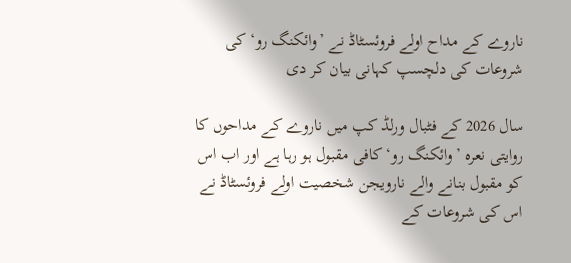ناروے کے مداح اولے فروئسٹاڈ نے ’وائکنگ رو‘ کی شروعات کی دلچسپ کہانی بیان کر دی

سال 2026 کے فٹبال ورلڈ کپ میں ناروے کے مداحوں کا روایتی نعرہ ’وائکنگ رو‘ کافی مقبول ہو رہا ہے اور اب اس کو مقبول بنانے والے نارویجن شخصیت اولے فروئسٹاڈ نے اس کی شروعات کے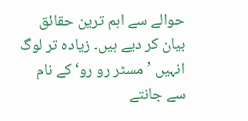حوالے سے اہم ترین حقائق بیان کر دیے ہیں۔ زیادہ تر لوگ انہیں ’مسٹر رو رو‘ کے نام سے جانتے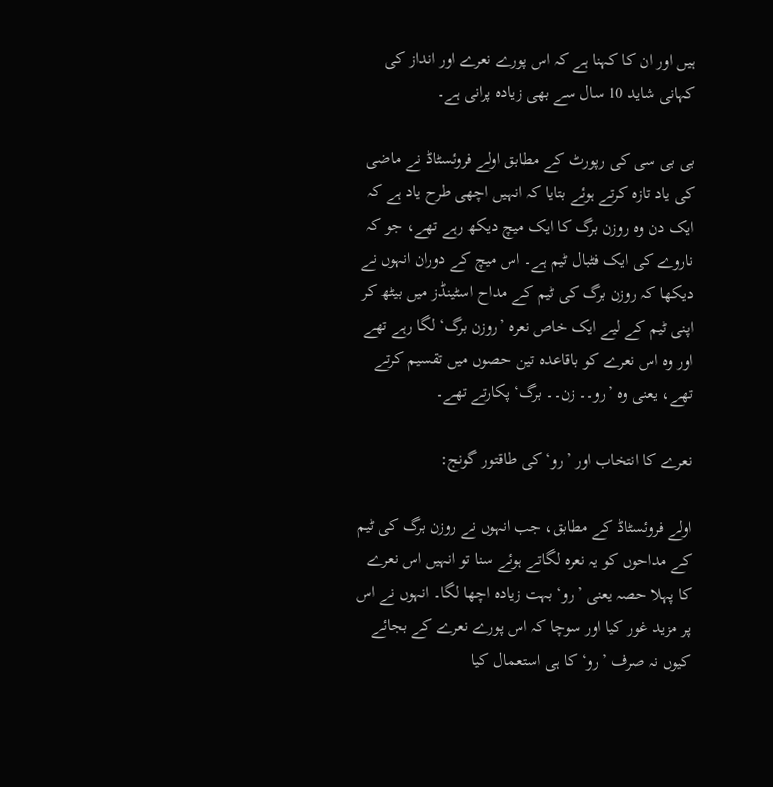ہیں اور ان کا کہنا ہے کہ اس پورے نعرے اور انداز کی کہانی شاید 10 سال سے بھی زیادہ پرانی ہے۔

بی بی سی کی رپورٹ کے مطابق اولے فروئسٹاڈ نے ماضی کی یاد تازہ کرتے ہوئے بتایا کہ انہیں اچھی طرح یاد ہے کہ ایک دن وہ روزن برگ کا ایک میچ دیکھ رہے تھے، جو کہ ناروے کی ایک فٹبال ٹیم ہے۔ اس میچ کے دوران انہوں نے دیکھا کہ روزن برگ کی ٹیم کے مداح اسٹینڈز میں بیٹھ کر اپنی ٹیم کے لیے ایک خاص نعرہ ’روزن برگ‘ لگا رہے تھے اور وہ اس نعرے کو باقاعدہ تین حصوں میں تقسیم کرتے تھے، یعنی وہ ’رو۔۔ زن۔۔ برگ‘ پکارتے تھے۔

نعرے کا انتخاب اور ’رو‘ کی طاقتور گونج:

اولے فروئسٹاڈ کے مطابق، جب انہوں نے روزن برگ کی ٹیم کے مداحوں کو یہ نعرہ لگاتے ہوئے سنا تو انہیں اس نعرے کا پہلا حصہ یعنی ’رو‘ بہت زیادہ اچھا لگا۔ انہوں نے اس پر مزید غور کیا اور سوچا کہ اس پورے نعرے کے بجائے کیوں نہ صرف ’رو‘ کا ہی استعمال کیا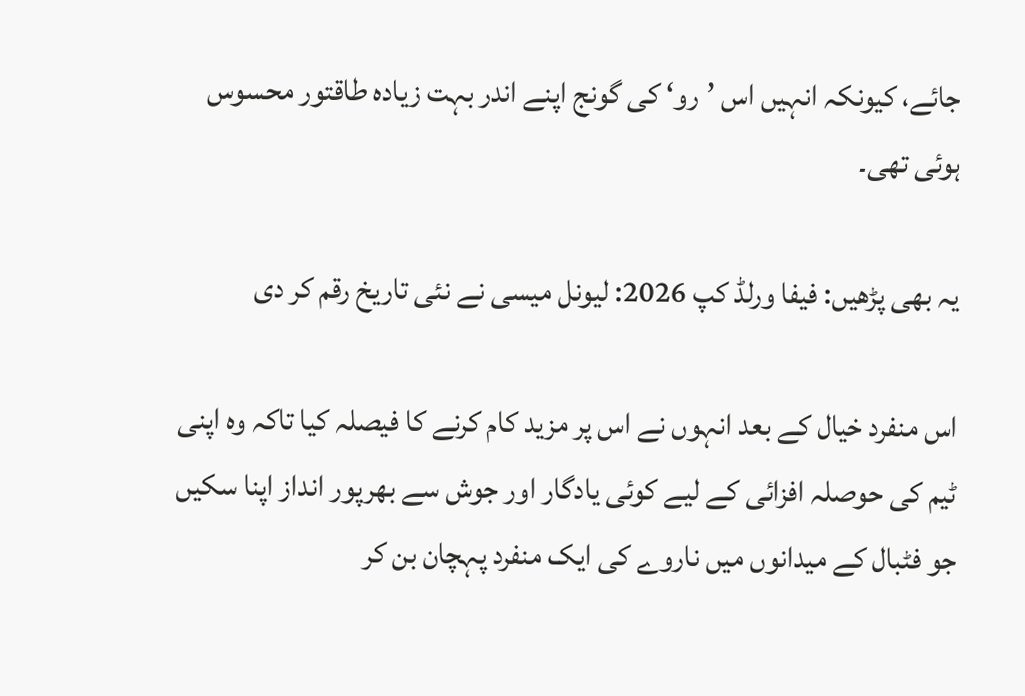جائے، کیونکہ انہیں اس ’رو‘ کی گونج اپنے اندر بہت زیادہ طاقتور محسوس ہوئی تھی۔

یہ بھی پڑھیں: فیفا ورلڈ کپ 2026: لیونل میسی نے نئی تاریخ رقم کر دی

اس منفرد خیال کے بعد انہوں نے اس پر مزید کام کرنے کا فیصلہ کیا تاکہ وہ اپنی ٹیم کی حوصلہ افزائی کے لیے کوئی یادگار اور جوش سے بھرپور انداز اپنا سکیں جو فٹبال کے میدانوں میں ناروے کی ایک منفرد پہچان بن کر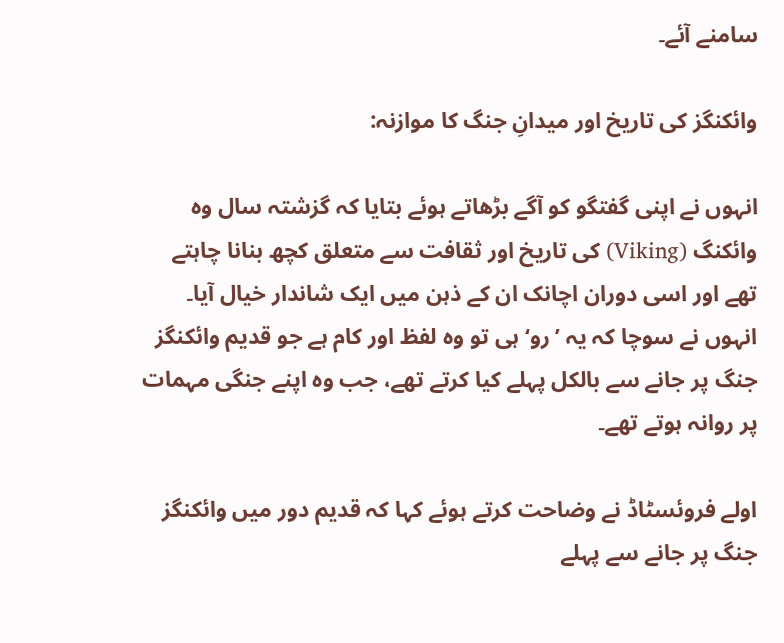سامنے آئے۔

وائکنگز کی تاریخ اور میدانِ جنگ کا موازنہ:

انہوں نے اپنی گفتگو کو آگے بڑھاتے ہوئے بتایا کہ گزشتہ سال وہ وائکنگ (Viking) کی تاریخ اور ثقافت سے متعلق کچھ بنانا چاہتے تھے اور اسی دوران اچانک ان کے ذہن میں ایک شاندار خیال آیا۔ انہوں نے سوچا کہ یہ ’رو‘ ہی تو وہ لفظ اور کام ہے جو قدیم وائکنگز جنگ پر جانے سے بالکل پہلے کیا کرتے تھے، جب وہ اپنے جنگی مہمات پر روانہ ہوتے تھے۔

اولے فروئسٹاڈ نے وضاحت کرتے ہوئے کہا کہ قدیم دور میں وائکنگز جنگ پر جانے سے پہلے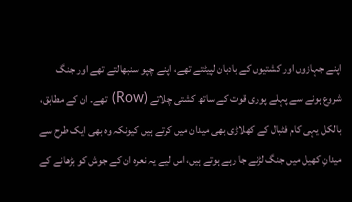اپنے جہازوں اور کشتیوں کے بادبان لپیٹتے تھے، اپنے چپو سنبھالتے تھے اور جنگ شروع ہونے سے پہلے پوری قوت کے ساتھ کشتی چلاتے (Row) تھے۔ ان کے مطابق، بالکل یہی کام فٹبال کے کھلاڑی بھی میدان میں کرتے ہیں کیونکہ وہ بھی ایک طرح سے میدانِ کھیل میں جنگ لڑنے جا رہے ہوتے ہیں، اس لیے یہ نعرہ ان کے جوش کو بڑھانے کے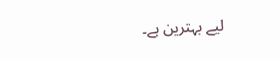لیے بہترین ہے۔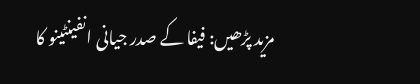مزید پڑھیں: فیفا کے صدر جیانی انفینٹینو کا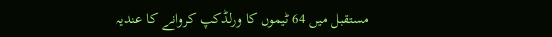مستقبل میں 64 ٹیموں کا ورلڈکپ کروانے کا عندیہ